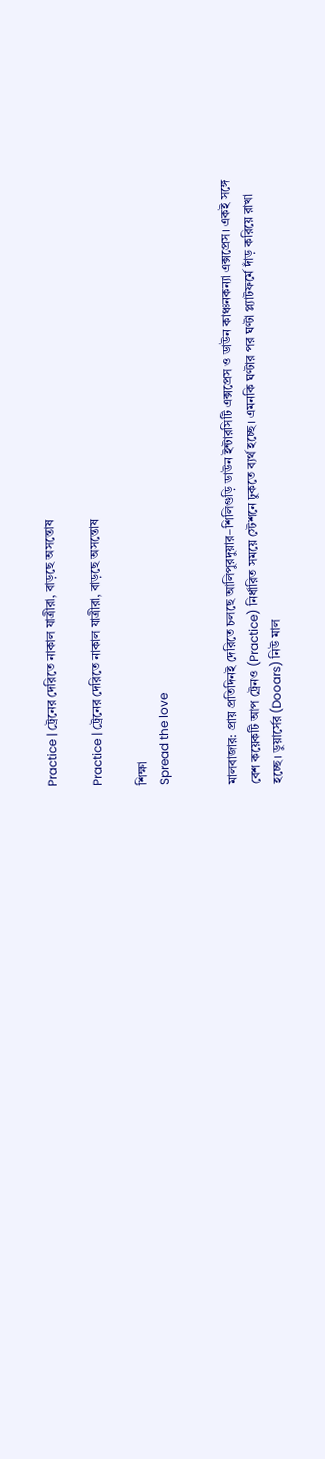Practice | ট্রেনের দেরিতে নাকাল যাত্রীরা, বাড়ছে অসন্তোষ

Practice | ট্রেনের দেরিতে নাকাল যাত্রীরা, বাড়ছে অসন্তোষ

শিক্ষা
Spread the love


মালবাজার: প্রায় প্রতিদিনই দেরিতে চলছে আলিপুরদুয়ার–শিলিগুড়ি ডাউন ইন্টারসিটি এক্সপ্রেস ও ডাউন কাঞ্চনকন্যা এক্সপ্রেস। একই সঙ্গে বেশ কয়েকটি আপ ট্রেনও (Practice) নির্ধারিত সময়ে স্টেশনে ঢুকতে ব্যর্থ হচ্ছে। এমনকি ঘণ্টার পর ঘণ্টা প্ল্যাটফর্মে দাঁড় করিয়ে রাখা হচ্ছে। ডুয়ার্সের (Dooars) নিউ মাল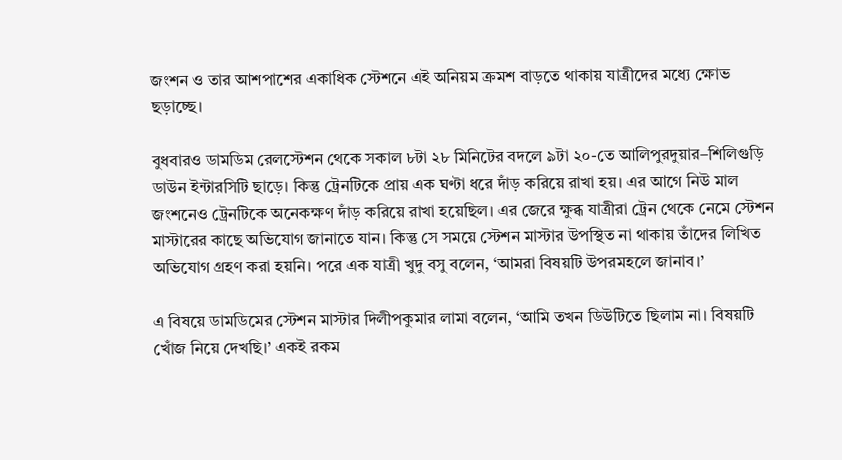জংশন ও তার আশপাশের একাধিক স্টেশনে এই অনিয়ম ক্রমশ বাড়তে থাকায় যাত্রীদের মধ্যে ক্ষোভ ছড়াচ্ছে।

বুধবারও ডামডিম রেলস্টেশন থেকে সকাল ৮টা ২৮ মিনিটের বদলে ৯টা ২০-তে আলিপুরদুয়ার–শিলিগুড়ি ডাউন ইন্টারসিটি ছাড়ে। কিন্তু ট্রেনটিকে প্রায় এক ঘণ্টা ধরে দাঁড় করিয়ে রাখা হয়। এর আগে নিউ মাল জংশনেও ট্রেনটিকে অনেকক্ষণ দাঁড় করিয়ে রাখা হয়েছিল। এর জেরে ক্ষুব্ধ যাত্রীরা ট্রেন থেকে নেমে স্টেশন মাস্টারের কাছে অভিযোগ জানাতে যান। কিন্তু সে সময়ে স্টেশন মাস্টার উপস্থিত না থাকায় তাঁদের লিখিত অভিযোগ গ্রহণ করা হয়নি। পরে এক যাত্রী খুদু বসু বলেন, ‘আমরা বিষয়টি উপরমহলে জানাব।’

এ বিষয়ে ডামডিমের স্টেশন মাস্টার দিলীপকুমার লামা বলেন, ‘আমি তখন ডিউটিতে ছিলাম না। বিষয়টি খোঁজ নিয়ে দেখছি।’ একই রকম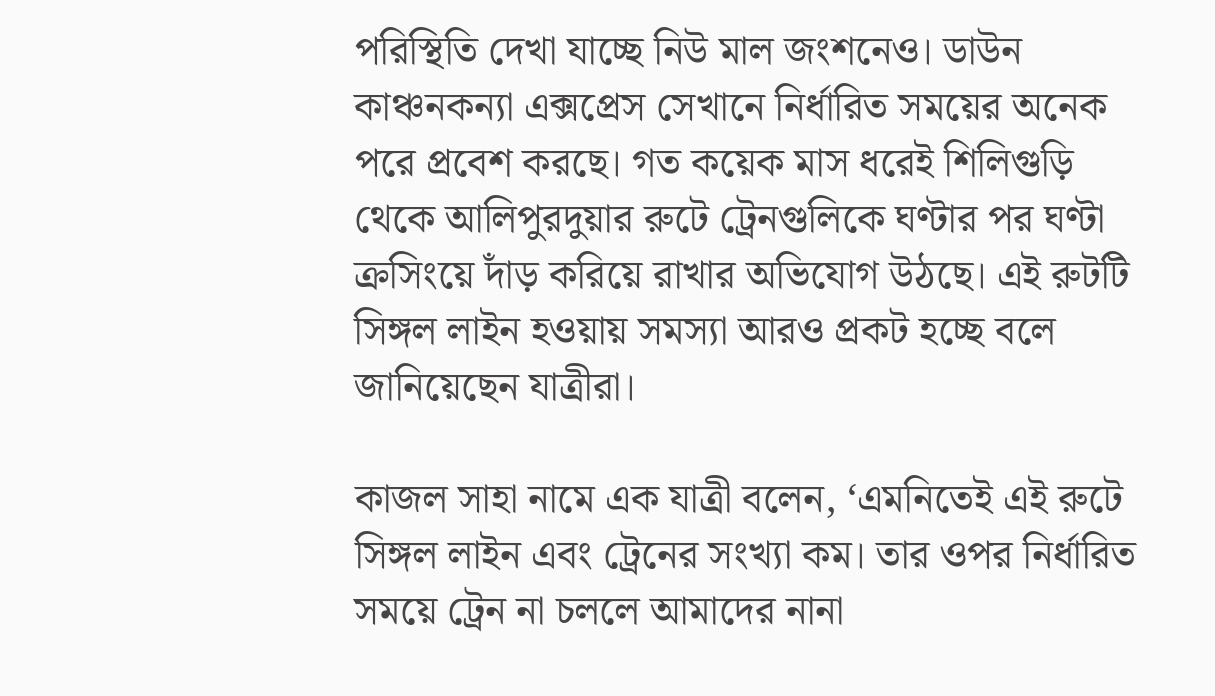পরিস্থিতি দেখা যাচ্ছে নিউ মাল জংশনেও। ডাউন কাঞ্চনকন্যা এক্সপ্রেস সেখানে নির্ধারিত সময়ের অনেক পরে প্রবেশ করছে। গত কয়েক মাস ধরেই শিলিগুড়ি থেকে আলিপুরদুয়ার রুটে ট্রেনগুলিকে ঘণ্টার পর ঘণ্টা ক্রসিংয়ে দাঁড় করিয়ে রাখার অভিযোগ উঠছে। এই রুটটি সিঙ্গল লাইন হওয়ায় সমস্যা আরও প্রকট হচ্ছে বলে জানিয়েছেন যাত্রীরা।

কাজল সাহা নামে এক যাত্রী বলেন, ‘এমনিতেই এই রুটে সিঙ্গল লাইন এবং ট্রেনের সংখ্যা কম। তার ওপর নির্ধারিত সময়ে ট্রেন না চললে আমাদের নানা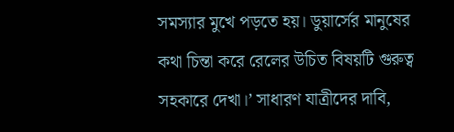সমস্যার মুখে পড়তে হয়। ডুয়ার্সের মানুষের কথা চিন্তা করে রেলের উচিত বিষয়টি গুরুত্ব সহকারে দেখা।’ সাধারণ যাত্রীদের দাবি,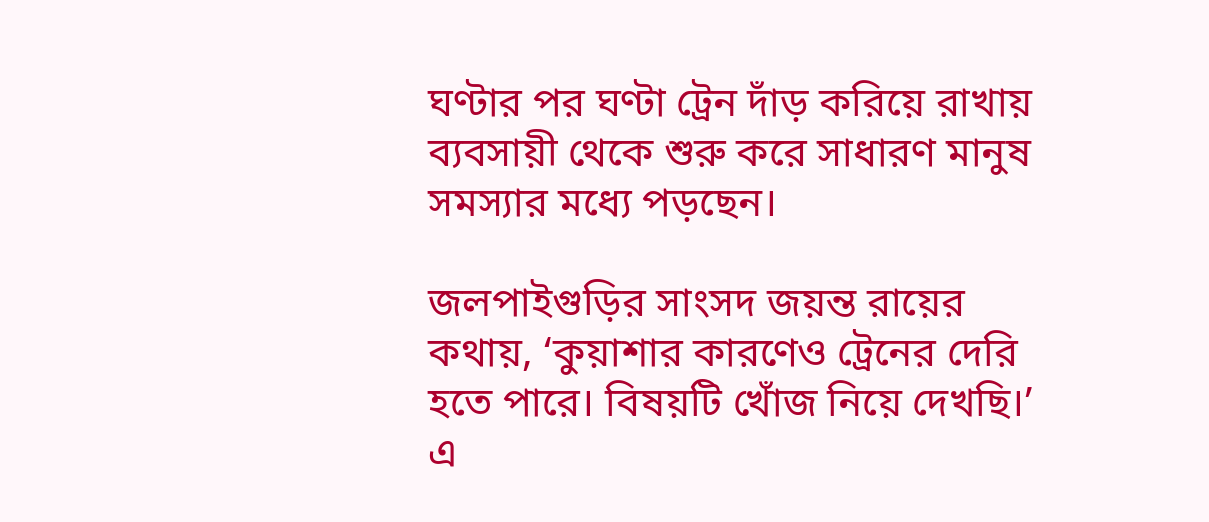ঘণ্টার পর ঘণ্টা ট্রেন দাঁড় করিয়ে রাখায় ব্যবসায়ী থেকে শুরু করে সাধারণ মানুষ সমস্যার মধ্যে পড়ছেন।

জলপাইগুড়ির সাংসদ জয়ন্ত রায়ের কথায়, ‘কুয়াশার কারণেও ট্রেনের দেরি হতে পারে। বিষয়টি খোঁজ নিয়ে দেখছি।’ এ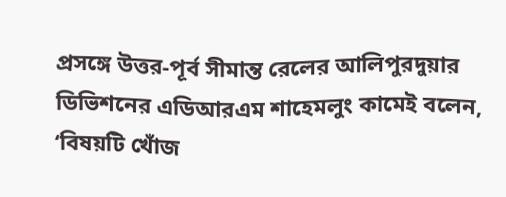প্রসঙ্গে উত্তর-পূর্ব সীমান্ত রেলের আলিপুরদুয়ার ডিভিশনের এডিআরএম শাহেমলুং কামেই বলেন, ‘বিষয়টি খোঁজ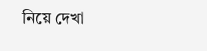নিয়ে দেখা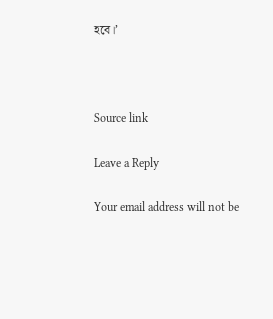হবে।’



Source link

Leave a Reply

Your email address will not be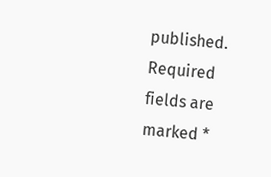published. Required fields are marked *